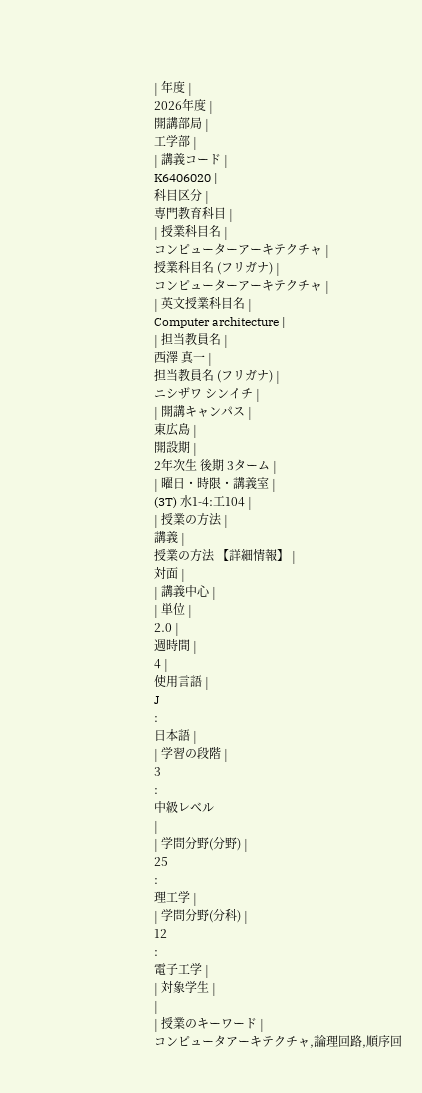| 年度 |
2026年度 |
開講部局 |
工学部 |
| 講義コード |
K6406020 |
科目区分 |
専門教育科目 |
| 授業科目名 |
コンピューターアーキテクチャ |
授業科目名 (フリガナ) |
コンピューターアーキテクチャ |
| 英文授業科目名 |
Computer architecture |
| 担当教員名 |
西澤 真一 |
担当教員名 (フリガナ) |
ニシザワ シンイチ |
| 開講キャンパス |
東広島 |
開設期 |
2年次生 後期 3ターム |
| 曜日・時限・講義室 |
(3T) 水1-4:工104 |
| 授業の方法 |
講義 |
授業の方法 【詳細情報】 |
対面 |
| 講義中心 |
| 単位 |
2.0 |
週時間 |
4 |
使用言語 |
J
:
日本語 |
| 学習の段階 |
3
:
中級レベル
|
| 学問分野(分野) |
25
:
理工学 |
| 学問分野(分科) |
12
:
電子工学 |
| 対象学生 |
|
| 授業のキーワード |
コンピュータアーキテクチャ,論理回路,順序回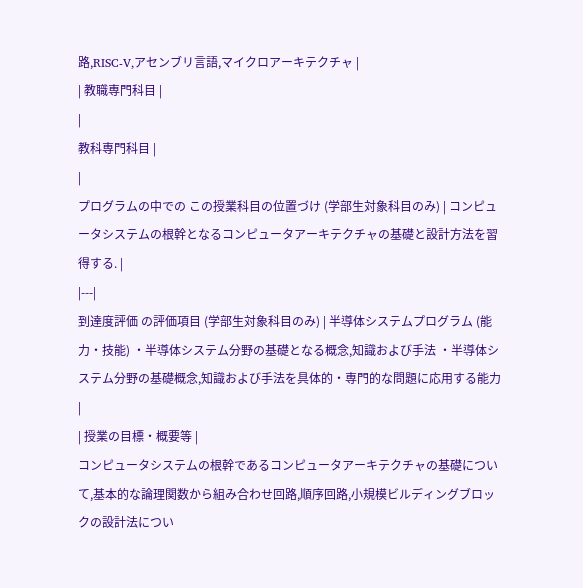路,RISC-V,アセンブリ言語,マイクロアーキテクチャ |
| 教職専門科目 |
|
教科専門科目 |
|
プログラムの中での この授業科目の位置づけ (学部生対象科目のみ) | コンピュータシステムの根幹となるコンピュータアーキテクチャの基礎と設計方法を習得する. |
|---|
到達度評価 の評価項目 (学部生対象科目のみ) | 半導体システムプログラム (能力・技能) ・半導体システム分野の基礎となる概念,知識および手法 ・半導体システム分野の基礎概念,知識および手法を具体的・専門的な問題に応用する能力 |
| 授業の目標・概要等 |
コンピュータシステムの根幹であるコンピュータアーキテクチャの基礎について,基本的な論理関数から組み合わせ回路,順序回路,小規模ビルディングブロックの設計法につい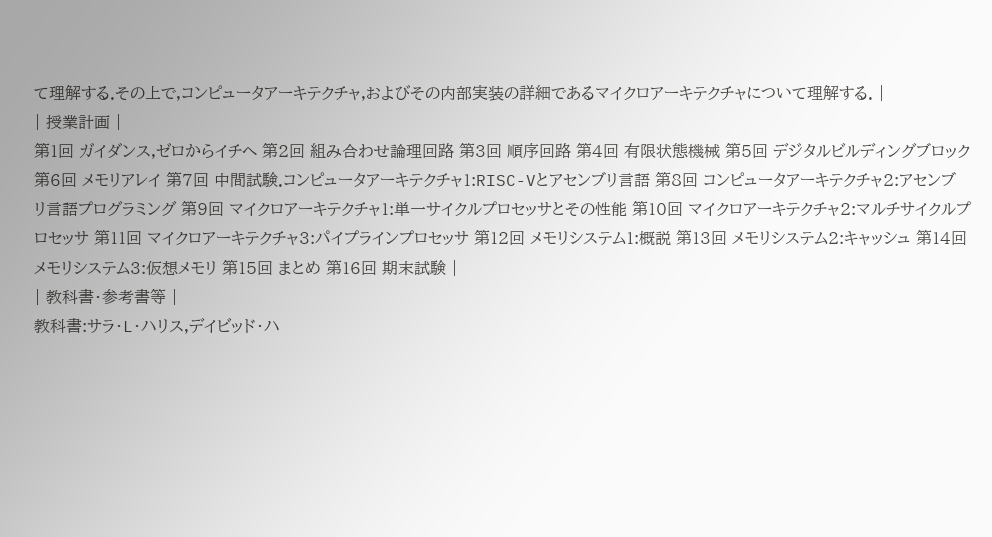て理解する.その上で,コンピュータアーキテクチャ,およびその内部実装の詳細であるマイクロアーキテクチャについて理解する. |
| 授業計画 |
第1回 ガイダンス,ゼロからイチへ 第2回 組み合わせ論理回路 第3回 順序回路 第4回 有限状態機械 第5回 デジタルビルディングブロック 第6回 メモリアレイ 第7回 中間試験.コンピュータアーキテクチャ1:RISC-Vとアセンブリ言語 第8回 コンピュータアーキテクチャ2:アセンブリ言語プログラミング 第9回 マイクロアーキテクチャ1:単一サイクルプロセッサとその性能 第10回 マイクロアーキテクチャ2:マルチサイクルプロセッサ 第11回 マイクロアーキテクチャ3:パイプラインプロセッサ 第12回 メモリシステム1:概説 第13回 メモリシステム2:キャッシュ 第14回 メモリシステム3:仮想メモリ 第15回 まとめ 第16回 期末試験 |
| 教科書・参考書等 |
教科書:サラ・L・ハリス,デイビッド・ハ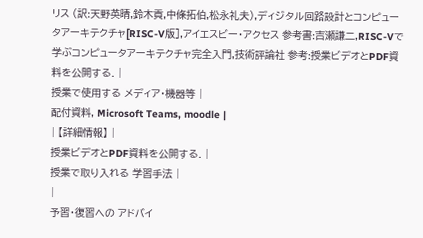リス (訳:天野英晴,鈴木貢,中條拓伯,松永礼夫),ディジタル回路設計とコンピュータアーキテクチャ[RISC-V版],アイエスビー・アクセス 参考書:吉瀬謙二,RISC-Vで学ぶコンピュータアーキテクチャ完全入門,技術評論社 参考:授業ビデオとPDF資料を公開する. |
授業で使用する メディア・機器等 |
配付資料, Microsoft Teams, moodle |
| 【詳細情報】 |
授業ビデオとPDF資料を公開する. |
授業で取り入れる 学習手法 |
|
予習・復習への アドバイ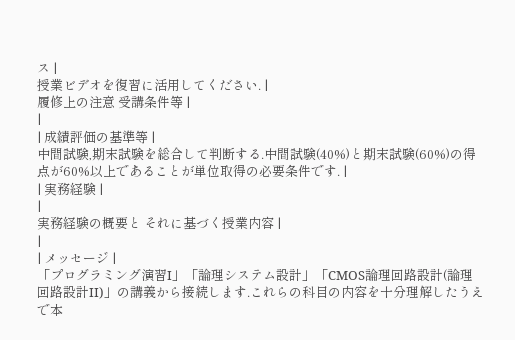ス |
授業ビデオを復習に活用してください. |
履修上の注意 受講条件等 |
|
| 成績評価の基準等 |
中間試験,期末試験を総合して判断する.中間試験(40%)と期末試験(60%)の得点が60%以上であることが単位取得の必要条件です. |
| 実務経験 |
|
実務経験の概要と それに基づく授業内容 |
|
| メッセージ |
「プログラミング演習I」「論理システム設計」「CMOS論理回路設計(論理回路設計II)」の講義から接続します.これらの科目の内容を十分理解したうえで本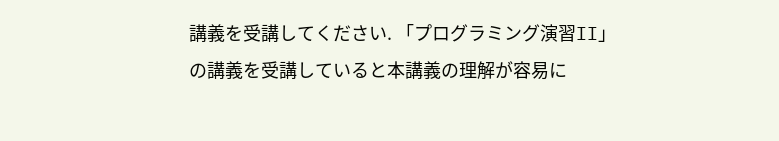講義を受講してください. 「プログラミング演習II」の講義を受講していると本講義の理解が容易に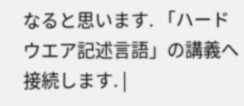なると思います. 「ハードウエア記述言語」の講義へ接続します. |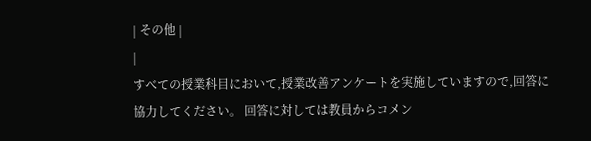| その他 |
|
すべての授業科目において,授業改善アンケートを実施していますので,回答に協力してください。 回答に対しては教員からコメン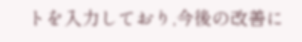トを入力しており,今後の改善に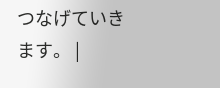つなげていきます。 |